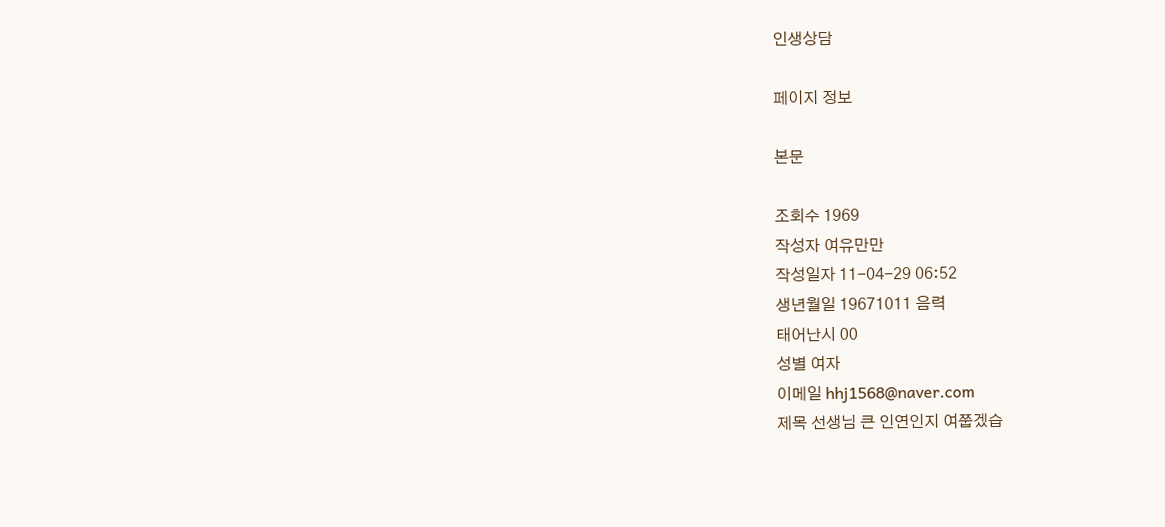인생상담

페이지 정보

본문

조회수 1969
작성자 여유만만
작성일자 11-04-29 06:52
생년월일 19671011 음력
태어난시 00
성별 여자
이메일 hhj1568@naver.com
제목 선생님 큰 인연인지 여쭙겠습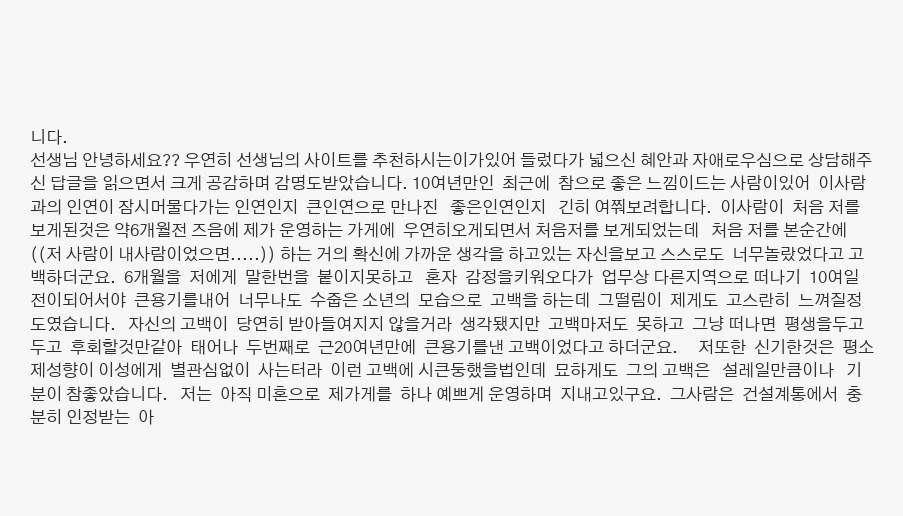니다.
선생님 안녕하세요?? 우연히 선생님의 사이트를 추천하시는이가있어 들렀다가 넓으신 혜안과 자애로우심으로 상담해주신 답글을 읽으면서 크게 공감하며 감명도받았습니다. 10여년만인  최근에  참으로 좋은 느낌이드는 사람이있어  이사람과의 인연이 잠시머물다가는 인연인지  큰인연으로 만나진   좋은인연인지   긴히 여쭤보려합니다.  이사람이  처음 저를 보게된것은 약6개월전 즈음에 제가 운영하는 가게에  우연히오게되면서 처음저를 보게되었는데   처음 저를 본순간에 ((저 사람이 내사람이었으면.....)) 하는 거의 확신에 가까운 생각을 하고있는 자신을보고 스스로도  너무놀랐었다고 고백하더군요.  6개월을  저에게  말한번을  붙이지못하고   혼자  감정을키워오다가  업무상 다른지역으로 떠나기  10여일 전이되어서야  큰용기를내어  너무나도  수줍은 소년의  모습으로  고백을 하는데  그떨림이  제게도  고스란히  느껴질정도였습니다.   자신의 고백이  당연히 받아들여지지 않을거라  생각됐지만  고백마저도  못하고  그냥 떠나면  평생을두고두고  후회할것만같아  태어나  두번째로  근20여년만에  큰용기를낸 고백이었다고 하더군요.     저또한  신기한것은  평소  제성향이 이성에게  별관심없이  사는터라  이런 고백에 시큰둥했을법인데  묘하게도  그의 고백은   설레일만큼이나   기분이 참좋았습니다.   저는  아직 미혼으로  제가게를  하나 예쁘게 운영하며  지내고있구요.  그사람은  건설계통에서  충분히 인정받는  아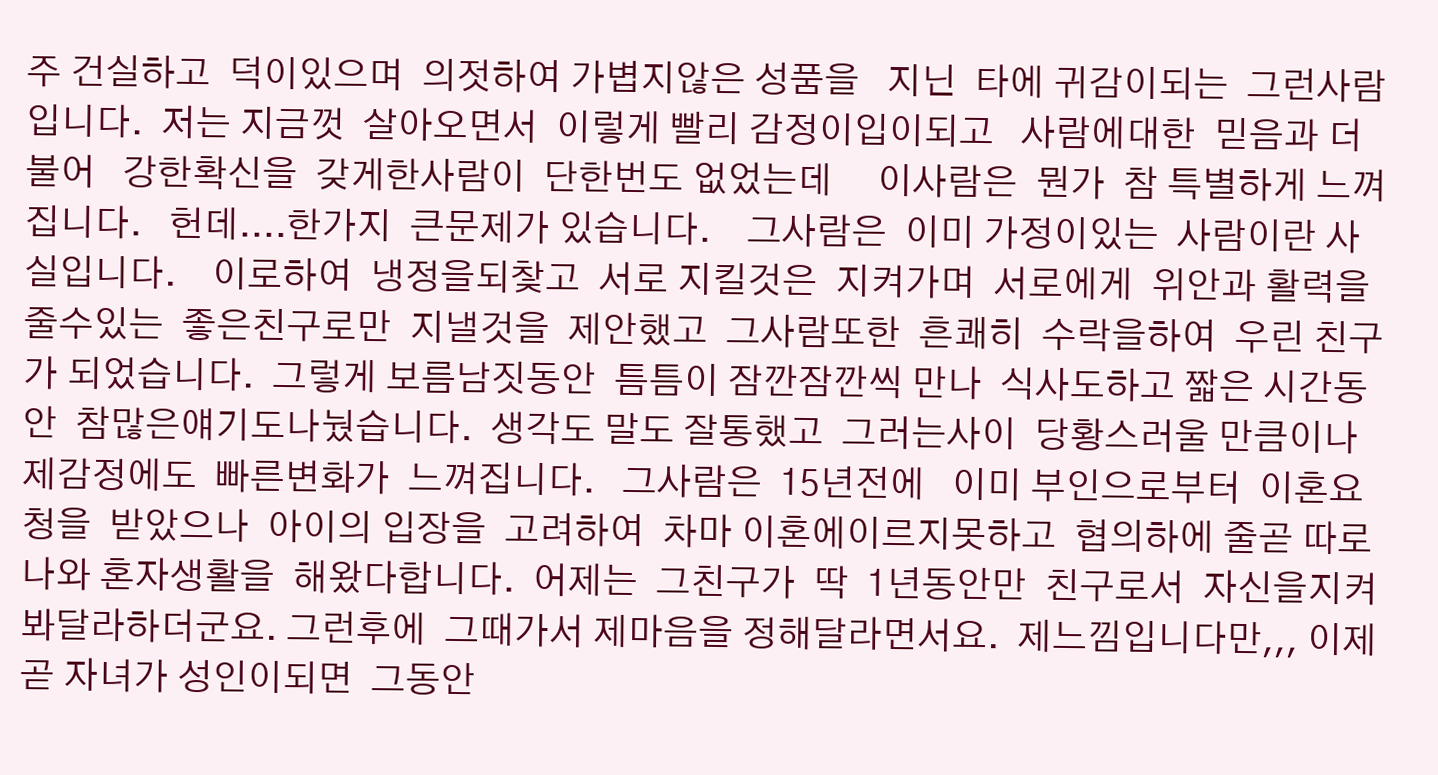주 건실하고  덕이있으며  의젓하여 가볍지않은 성품을   지닌  타에 귀감이되는  그런사람입니다.  저는 지금껏  살아오면서  이렇게 빨리 감정이입이되고   사람에대한  믿음과 더불어   강한확신을  갖게한사람이  단한번도 없었는데     이사람은  뭔가  참 특별하게 느껴집니다.   헌데....한가지  큰문제가 있습니다.    그사람은  이미 가정이있는  사람이란 사실입니다.    이로하여  냉정을되찿고  서로 지킬것은  지켜가며  서로에게  위안과 활력을줄수있는  좋은친구로만  지낼것을  제안했고  그사람또한  흔쾌히  수락을하여  우린 친구가 되었습니다.  그렇게 보름남짓동안  틈틈이 잠깐잠깐씩 만나  식사도하고 짧은 시간동안  참많은얘기도나눴습니다.  생각도 말도 잘통했고  그러는사이  당황스러울 만큼이나   제감정에도  빠른변화가  느껴집니다.   그사람은  15년전에   이미 부인으로부터  이혼요청을  받았으나  아이의 입장을  고려하여  차마 이혼에이르지못하고  협의하에 줄곧 따로나와 혼자생활을  해왔다합니다.  어제는  그친구가  딱  1년동안만  친구로서  자신을지켜봐달라하더군요. 그런후에  그때가서 제마음을 정해달라면서요.  제느낌입니다만,,, 이제곧 자녀가 성인이되면  그동안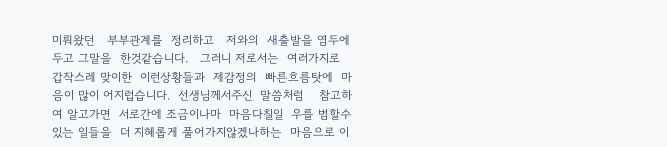미뤄왔던   부부관계를  정리하고   저와의  새출발을 염두에두고 그말을  한것같습니다.   그러니 저로서는  여러가지로  갑작스레 맞이한  이런상황들과  제감정의  빠른흐름탓에  마음이 많이 어지럽습니다.  선생님께서주신  말씀처럼    참고하여 알고가면  서로간에 조금이나마  마음다칠일  우를 범할수있는 일들을  더 지혜롭게 풀어가지않겠나하는  마음으로 이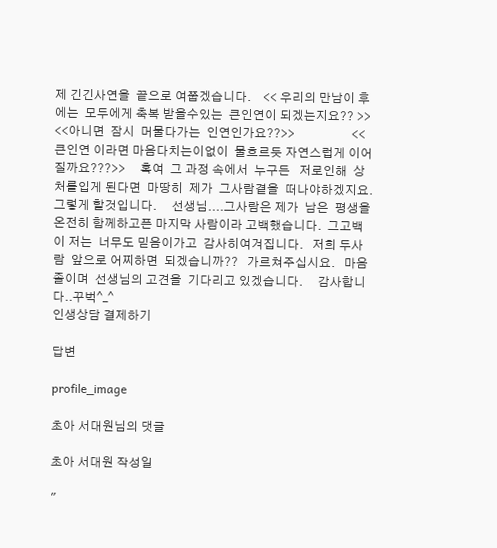제 긴긴사연을  끝으로 여쭙겠습니다.    << 우리의 만남이 후에는  모두에게 축복 받을수있는  큰인연이 되겠는지요?? >>          <<아니면  잠시  머물다가는  인연인가요??>>                   <<큰인연 이라면 마음다치는이없이  물흐르듯 자연스럽게 이어질까요???>>     혹여  그 과정 속에서  누구든   저로인해  상처를입게 된다면  마땅히  제가  그사람곁을  떠나야하겠지요. 그렇게 할것입니다.     선생님....그사람은 제가  남은  평생을 온전히 함께하고픈 마지막 사람이라 고백했습니다.  그고백이 저는  너무도 믿음이가고  감사히여겨집니다.   저희 두사람  앞으로 어찌하면  되겠습니까??   가르쳐주십시요.   마음졸이며  선생님의 고견을  기다리고 있겠습니다.     감사합니다..꾸벅^_^
인생상담 결제하기

답변

profile_image

초아 서대원님의 댓글

초아 서대원 작성일

"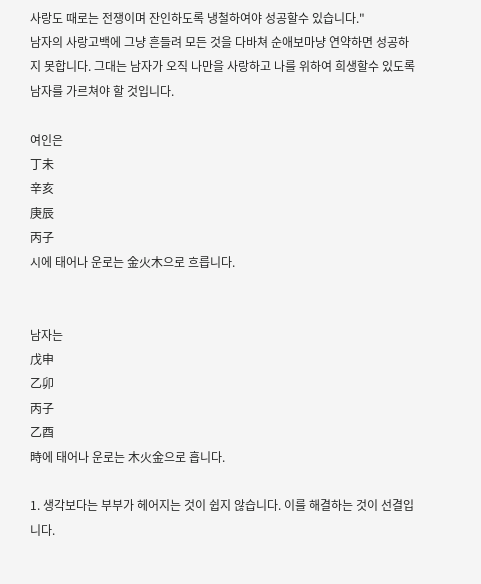사랑도 때로는 전쟁이며 잔인하도록 냉철하여야 성공할수 있습니다."
남자의 사랑고백에 그냥 흔들려 모든 것을 다바쳐 순애보마냥 연약하면 성공하지 못합니다. 그대는 남자가 오직 나만을 사랑하고 나를 위하여 희생할수 있도록 남자를 가르쳐야 할 것입니다.

여인은
丁未
辛亥
庚辰
丙子
시에 태어나 운로는 金火木으로 흐릅니다.


남자는
戊申
乙卯
丙子
乙酉
時에 태어나 운로는 木火金으로 흡니다.

1. 생각보다는 부부가 헤어지는 것이 쉽지 않습니다. 이를 해결하는 것이 선결입니다.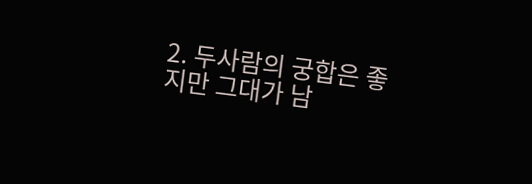2. 두사람의 궁합은 좋지만 그대가 남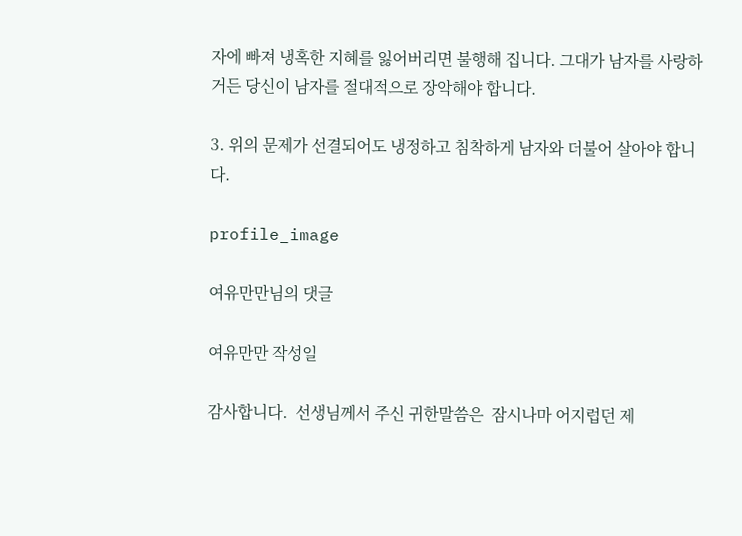자에 빠져 냉혹한 지혜를 잃어버리면 불행해 집니다. 그대가 남자를 사랑하거든 당신이 남자를 절대적으로 장악해야 합니다.

3. 위의 문제가 선결되어도 냉정하고 침착하게 남자와 더불어 살아야 합니다.

profile_image

여유만만님의 댓글

여유만만 작성일

감사합니다.  선생님께서 주신 귀한말씀은  잠시나마 어지럽던 제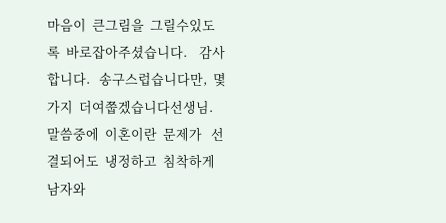마음이  큰그림을  그릴수있도록  바로잡아주셨습니다.    감사합니다.   송구스럽습니다만,  몇가지  더여쭙겠습니다선생님.    말씀중에  이혼이란  문제가   선결되어도  냉정하고  침착하게  남자와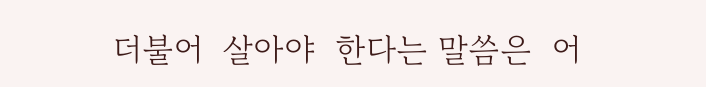더불어  살아야  한다는 말씀은  어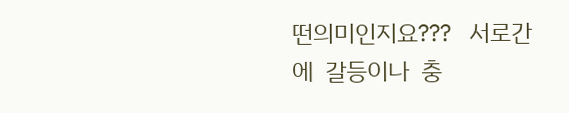떤의미인지요???   서로간에  갈등이나  충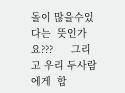돌이 많을수있다는  뜻인가요???      그리고 우리 두사람에게  합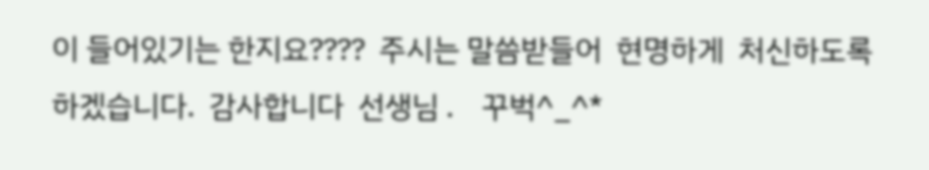이 들어있기는 한지요????  주시는 말씀받들어  현명하게  처신하도록  하겠습니다.  감사합니다  선생님 .    꾸벅^_^*